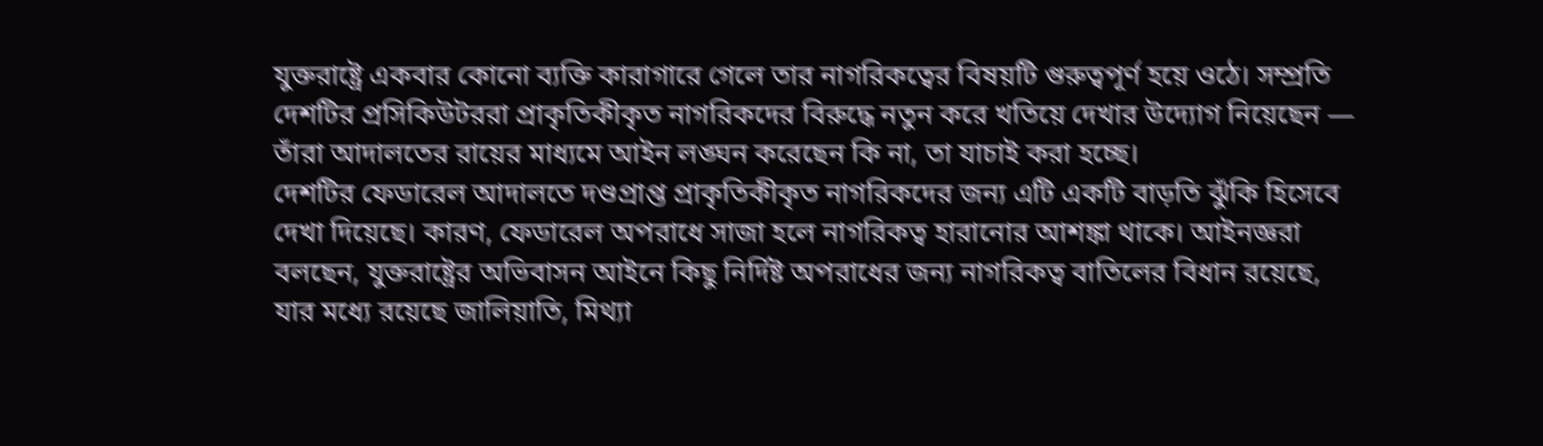যুক্তরাষ্ট্রে একবার কোনো ব্যক্তি কারাগারে গেলে তার নাগরিকত্বের বিষয়টি গুরুত্বপূর্ণ হয়ে ওঠে। সম্প্রতি দেশটির প্রসিকিউটররা প্রাকৃতিকীকৃত নাগরিকদের বিরুদ্ধে নতুন করে খতিয়ে দেখার উদ্যোগ নিয়েছেন — তাঁরা আদালতের রায়ের মাধ্যমে আইন লঙ্ঘন করেছেন কি না, তা যাচাই করা হচ্ছে।
দেশটির ফেডারেল আদালতে দণ্ডপ্রাপ্ত প্রাকৃতিকীকৃত নাগরিকদের জন্য এটি একটি বাড়তি ঝুঁকি হিসেবে দেখা দিয়েছে। কারণ, ফেডারেল অপরাধে সাজা হলে নাগরিকত্ব হারানোর আশঙ্কা থাকে। আইনজ্ঞরা বলছেন, যুক্তরাষ্ট্রের অভিবাসন আইনে কিছু নির্দিষ্ট অপরাধের জন্য নাগরিকত্ব বাতিলের বিধান রয়েছে, যার মধ্যে রয়েছে জালিয়াতি, মিথ্যা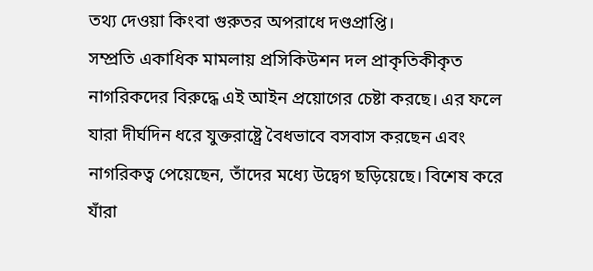তথ্য দেওয়া কিংবা গুরুতর অপরাধে দণ্ডপ্রাপ্তি।
সম্প্রতি একাধিক মামলায় প্রসিকিউশন দল প্রাকৃতিকীকৃত নাগরিকদের বিরুদ্ধে এই আইন প্রয়োগের চেষ্টা করছে। এর ফলে যারা দীর্ঘদিন ধরে যুক্তরাষ্ট্রে বৈধভাবে বসবাস করছেন এবং নাগরিকত্ব পেয়েছেন, তাঁদের মধ্যে উদ্বেগ ছড়িয়েছে। বিশেষ করে যাঁরা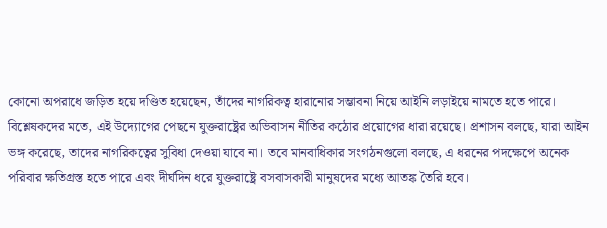কোনো অপরাধে জড়িত হয়ে দণ্ডিত হয়েছেন, তাঁদের নাগরিকত্ব হারানোর সম্ভাবনা নিয়ে আইনি লড়াইয়ে নামতে হতে পারে।
বিশ্লেষকদের মতে, এই উদ্যোগের পেছনে যুক্তরাষ্ট্রের অভিবাসন নীতির কঠোর প্রয়োগের ধারা রয়েছে। প্রশাসন বলছে, যারা আইন ভঙ্গ করেছে, তাদের নাগরিকত্বের সুবিধা দেওয়া যাবে না। তবে মানবাধিকার সংগঠনগুলো বলছে, এ ধরনের পদক্ষেপে অনেক পরিবার ক্ষতিগ্রস্ত হতে পারে এবং দীর্ঘদিন ধরে যুক্তরাষ্ট্রে বসবাসকারী মানুষদের মধ্যে আতঙ্ক তৈরি হবে।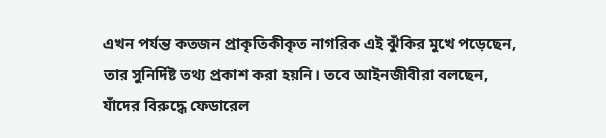এখন পর্যন্ত কতজন প্রাকৃতিকীকৃত নাগরিক এই ঝুঁকির মুখে পড়েছেন, তার সুনির্দিষ্ট তথ্য প্রকাশ করা হয়নি। তবে আইনজীবীরা বলছেন, যাঁদের বিরুদ্ধে ফেডারেল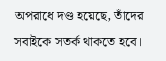অপরাধে দণ্ড হয়েছে, তাঁদের সবাইকে সতর্ক থাকতে হবে।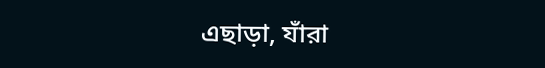এছাড়া, যাঁরা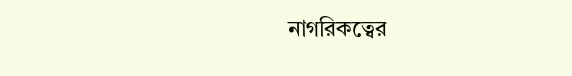নাগরিকত্বের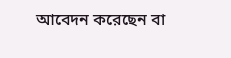আবেদন করেছেন বা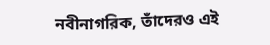নবীনাগরিক, তাঁদেরও এই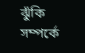ঝুঁকি সম্পর্কে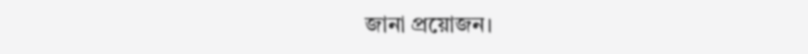জানা প্রয়োজন।